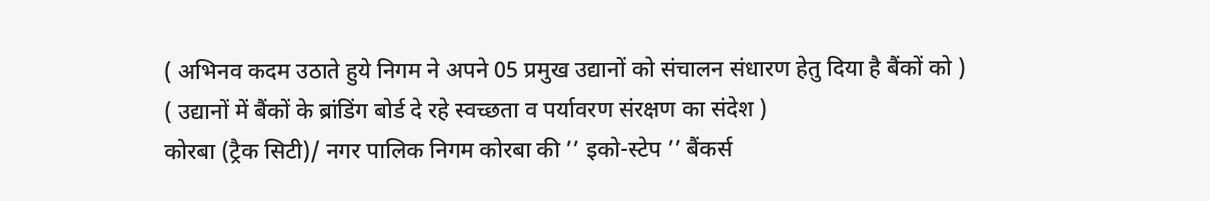( अभिनव कदम उठाते हुये निगम ने अपने 05 प्रमुख उद्यानों को संचालन संधारण हेतु दिया है बैंकों को )
( उद्यानों में बैंकों के ब्रांडिंग बोर्ड दे रहे स्वच्छता व पर्यावरण संरक्षण का संदेश )
कोरबा (ट्रैक सिटी)/ नगर पालिक निगम कोरबा की ’’ इको-स्टेप ’’ बैंकर्स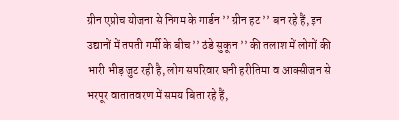ग्रीन एप्रोच योजना से निगम के गार्डन ’’ ग्रीन हट ’’ बन रहे हैं, इन उद्यानों में तपती गर्मी के बीच ’’ ठंडे सुकून ’’ की तलाश में लोगों की भारी भीड़ जुट रही है, लोग सपरिवार घनी हरीतिमा व आक्सीजन से भरपूर वातातवरण में समय बिता रहे हैं,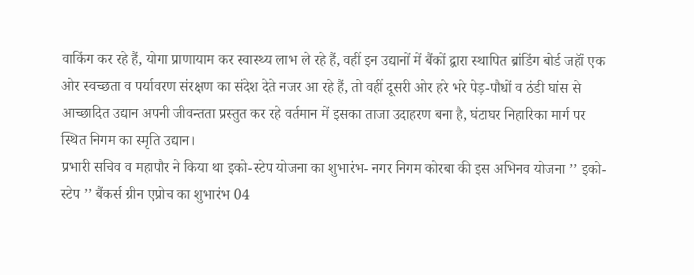वाकिंग कर रहे हैं, योगा प्राणायाम कर स्वास्थ्य लाभ ले रहे हैं, वहीं इन उद्यानों में बैंकों द्वारा स्थापित ब्रांडिंग बोर्ड जहॉं एक ओर स्वच्छता व पर्यावरण संरक्षण का संदेश देते नजर आ रहे हैं, तो वहीं दूसरी ओर हरे भरे पेड़-पौधों व ठंडी घांस से आच्छादित उद्यान अपनी जीवन्तता प्रस्तुत कर रहे वर्तमान में इसका ताजा उदाहरण बना है, घंटाघर निहारिका मार्ग पर स्थित निगम का स्मृति उद्यान।
प्रभारी सचिव व महापौर ने किया था इको-स्टेप योजना का शुभारंभ- नगर निगम कोरबा की इस अभिनव योजना ’’ इको-स्टेप ’’ बैंकर्स ग्रीन एप्रोच का शुभारंभ 04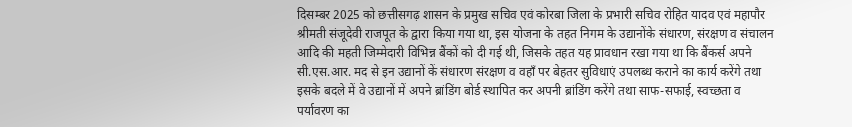दिसम्बर 2025 को छत्तीसगढ़ शासन के प्रमुख सचिव एवं कोरबा जिला के प्रभारी सचिव रोहित यादव एवं महापौर श्रीमती संजूदेवी राजपूत के द्वारा किया गया था, इस योजना के तहत निगम के उद्यानोंके संधारण, संरक्षण व संचालन आदि की महती जिम्मेदारी विभिन्न बैंकों को दी गई थी, जिसके तहत यह प्रावधान रखा गया था कि बैंकर्स अपने सी.एस.आर. मद से इन उद्यानों कें संधारण संरक्षण व वहॉं पर बेहतर सुविधाएं उपलब्ध कराने का कार्य करेंगे तथा इसके बदले में वे उद्यानों में अपने ब्रांडिंग बोर्ड स्थापित कर अपनी ब्रांडिंग करेंगे तथा साफ-सफाई, स्वच्छता व पर्यावरण का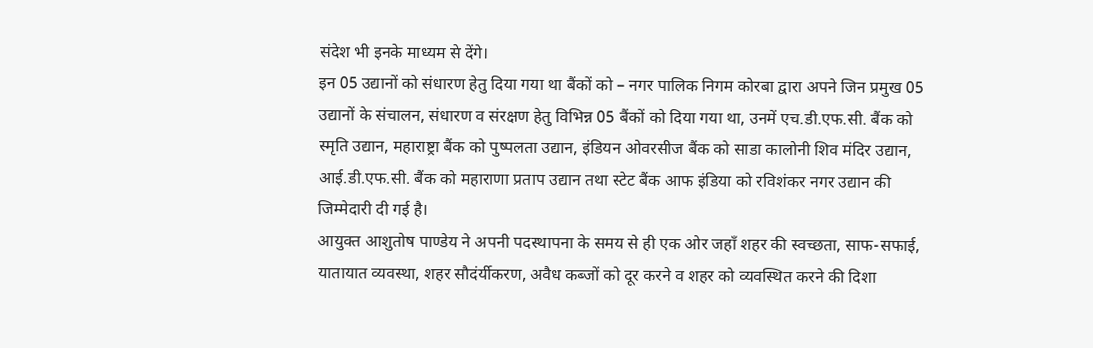संदेश भी इनके माध्यम से देंगे।
इन 05 उद्यानों को संधारण हेतु दिया गया था बैंकों को – नगर पालिक निगम कोरबा द्वारा अपने जिन प्रमुख 05 उद्यानों के संचालन, संधारण व संरक्षण हेतु विभिन्न 05 बैंकों को दिया गया था, उनमें एच.डी.एफ.सी. बैंक को स्मृति उद्यान, महाराष्ट्रा बैंक को पुष्पलता उद्यान, इंडियन ओवरसीज बैंक को साडा कालोनी शिव मंदिर उद्यान, आई.डी.एफ.सी. बैंक को महाराणा प्रताप उद्यान तथा स्टेट बैंक आफ इंडिया को रविशंकर नगर उद्यान की जिम्मेदारी दी गई है।
आयुक्त आशुतोष पाण्डेय ने अपनी पदस्थापना के समय से ही एक ओर जहॉं शहर की स्वच्छता, साफ-सफाई, यातायात व्यवस्था, शहर सौदंर्यीकरण, अवैध कब्जों को दूर करने व शहर को व्यवस्थित करने की दिशा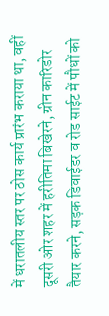में धरातलीय स्तर पर ठोस कार्य प्रारंभ कराया था, वहीं दूसरी ओर शहर में हरीतिमा बिखेरने, ग्रीन कारिडोर तैयार करने, सड़क डिवाईडर व रोड साईट में पौधों को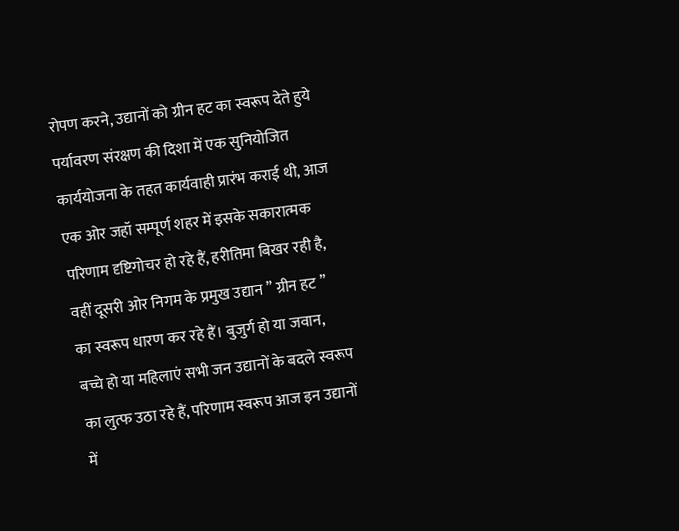रोपण करने, उद्यानों को ग्रीन हट का स्वरूप देते हुये पर्यावरण संरक्षण की दिशा में एक सुनियोजित कार्ययोजना के तहत कार्यवाही प्रारंभ कराई थी, आज एक ओर जहॉ सम्पूर्ण शहर में इसके सकारात्मक परिणाम दृष्टिगोचर हो रहे हैं, हरीतिमा बिखर रही है, वहीं दूसरी ओर निगम के प्रमुख उद्यान ’’ ग्रीन हट ’’ का स्वरूप धारण कर रहे हैं। बुजुर्ग हो या जवान, बच्चे हो या महिलाएं सभी जन उद्यानों के बदले स्वरूप का लुत्फ उठा रहे हैं, परिणाम स्वरूप आज इन उद्यानों में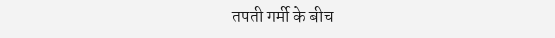तपती गर्मी के बीच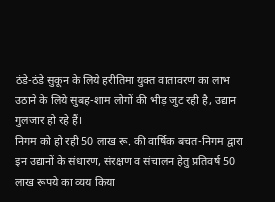ठंडे-ठंडे सुकून के लिये हरीतिमा युक्त वातावरण का लाभ उठाने के लिये सुबह-शाम लोगों की भीड़ जुट रही है, उद्यान गुलजार हो रहे हैं।
निगम को हो रही 50 लाख रू. की वार्षिक बचत-निगम द्वारा इन उद्यानों के संधारण, संरक्षण व संचालन हेतु प्रतिवर्ष 50 लाख रूपये का व्यय किया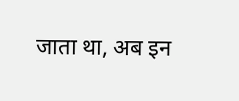जाता था, अब इन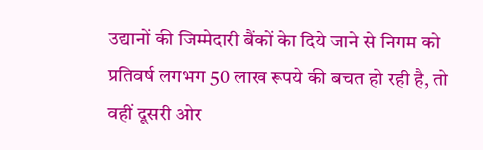उद्यानों की जिम्मेदारी बैंकों केा दिये जाने से निगम को प्रतिवर्ष लगभग 50 लाख रूपये की बचत हो रही है, तो वहीं दूसरी ओर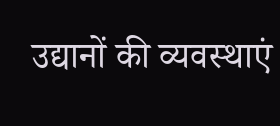उद्यानों की व्यवस्थाएं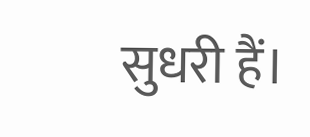सुधरी हैं।